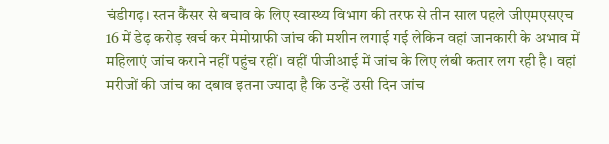चंडीगढ़। स्तन कैंसर से बचाव के लिए स्वास्थ्य विभाग की तरफ से तीन साल पहले जीएमएसएच 16 में डेढ़ करोड़ खर्च कर मेमोग्राफी जांच की मशीन लगाई गई लेकिन वहां जानकारी के अभाव में महिलाएं जांच कराने नहीं पहुंच रहीं। वहीं पीजीआई में जांच के लिए लंबी कतार लग रही है। वहां मरीजों की जांच का दबाव इतना ज्यादा है कि उन्हें उसी दिन जांच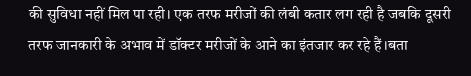की सुविधा नहीं मिल पा रही। एक तरफ मरीजों की लंबी कतार लग रही है जबकि दूसरी तरफ जानकारी के अभाव में डॉक्टर मरीजों के आने का इंतजार कर रहे हैं।बता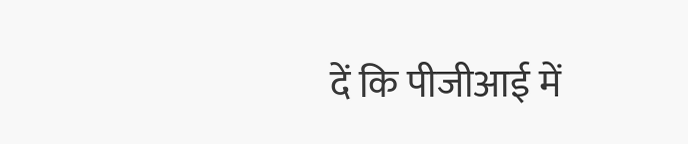दें कि पीजीआई में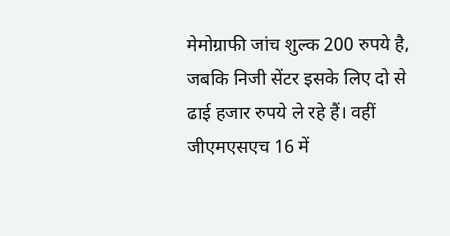मेमोग्राफी जांच शुल्क 200 रुपये है, जबकि निजी सेंटर इसके लिए दो से ढाई हजार रुपये ले रहे हैं। वहीं जीएमएसएच 16 में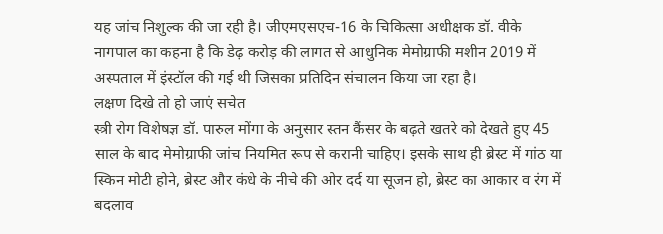यह जांच निशुल्क की जा रही है। जीएमएसएच-16 के चिकित्सा अधीक्षक डॉ. वीके नागपाल का कहना है कि डेढ़ करोड़ की लागत से आधुनिक मेमोग्राफी मशीन 2019 में अस्पताल में इंस्टॉल की गई थी जिसका प्रतिदिन संचालन किया जा रहा है।
लक्षण दिखे तो हो जाएं सचेत
स्त्री रोग विशेषज्ञ डॉ. पारुल मोंगा के अनुसार स्तन कैंसर के बढ़ते खतरे को देखते हुए 45 साल के बाद मेमोग्राफी जांच नियमित रूप से करानी चाहिए। इसके साथ ही ब्रेस्ट में गांठ या स्किन मोटी होने, ब्रेस्ट और कंधे के नीचे की ओर दर्द या सूजन हो, ब्रेस्ट का आकार व रंग में बदलाव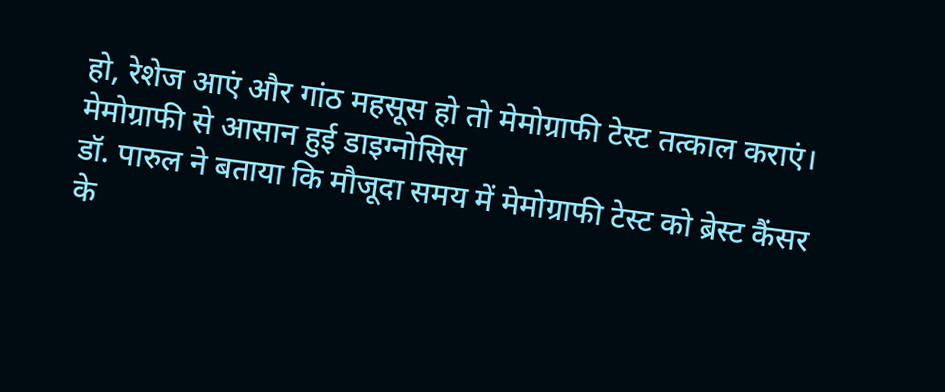हो, रेशेज आएं और गांठ महसूस हो तो मेमोग्राफी टेस्ट तत्काल कराएं।
मेमोग्राफी से आसान हुई डाइग्नोसिस
डॉ. पारुल ने बताया कि मौजूदा समय में मेमोग्राफी टेस्ट को ब्रेस्ट कैंसर के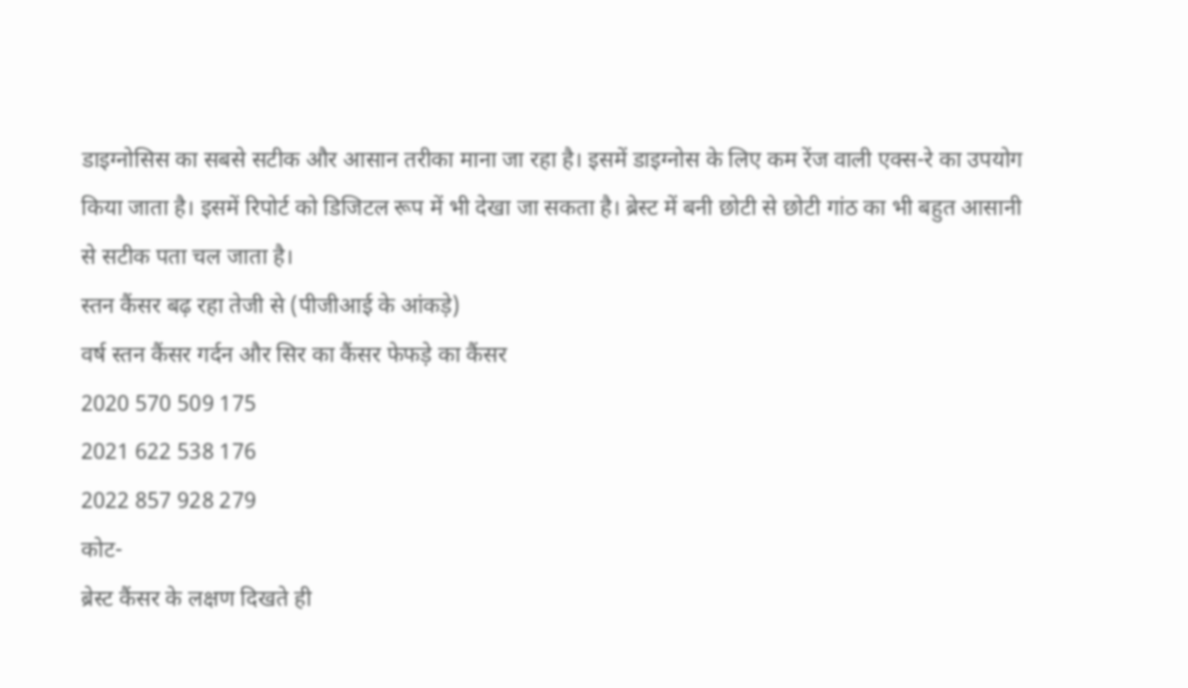डाइग्नोसिस का सबसे सटीक और आसान तरीका माना जा रहा है। इसमें डाइग्नोस के लिए कम रेंज वाली एक्स-रे का उपयोग किया जाता है। इसमें रिपोर्ट को डिजिटल रूप में भी देखा जा सकता है। ब्रेस्ट में बनी छोटी से छोटी गांठ का भी बहुत आसानी से सटीक पता चल जाता है।
स्तन कैंसर बढ़ रहा तेजी से (पीजीआई के आंकड़े)
वर्ष स्तन कैंसर गर्दन और सिर का कैंसर फेफड़े का कैंसर
2020 570 509 175
2021 622 538 176
2022 857 928 279
कोट-
ब्रेस्ट कैंसर के लक्षण दिखते ही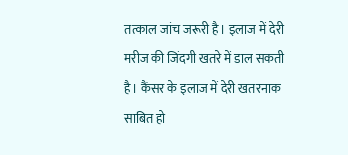तत्काल जांच जरूरी है। इलाज में देरी मरीज की जिंदगी खतरे में डाल सकती है। कैंसर के इलाज में देरी खतरनाक साबित हो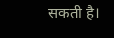सकती है।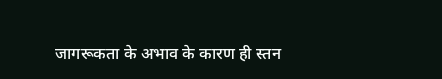जागरूकता के अभाव के कारण ही स्तन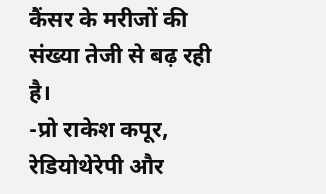कैंसर के मरीजों की संख्या तेजी से बढ़ रही है।
-प्रो राकेश कपूर, रेडियोथेरेपी और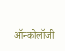ऑन्कोलॉजी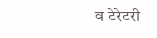व टेरेटरी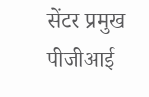सेंटर प्रमुख पीजीआई